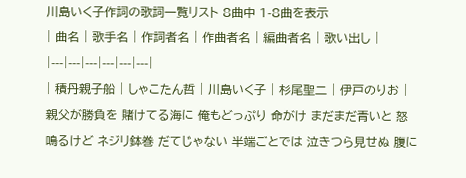川島いく子作詞の歌詞一覧リスト 8曲中 1-8曲を表示
| 曲名 | 歌手名 | 作詞者名 | 作曲者名 | 編曲者名 | 歌い出し |
|---|---|---|---|---|---|
| 積丹親子船 | しゃこたん哲 | 川島いく子 | 杉尾聖二 | 伊戸のりお | 親父が勝負を 賭けてる海に 俺もどっぷり 命がけ まだまだ青いと 怒鳴るけど ネジリ鉢巻 だてじゃない 半端ごとでは 泣きつら見せぬ 腹に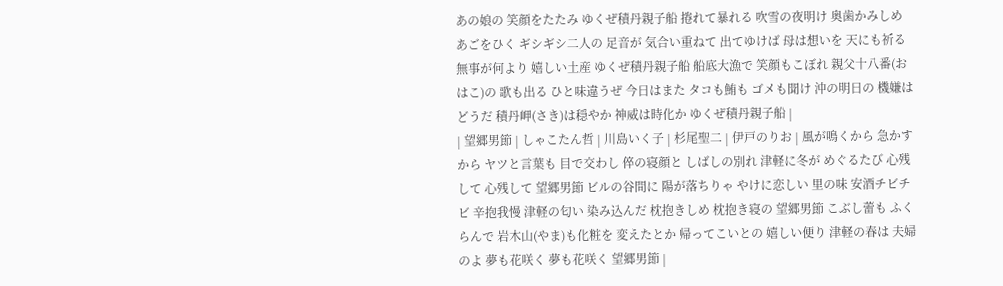あの娘の 笑顔をたたみ ゆくぜ積丹親子船 捲れて暴れる 吹雪の夜明け 奥歯かみしめ あごをひく ギシギシ二人の 足音が 気合い重ねて 出てゆけば 母は想いを 天にも祈る 無事が何より 嬉しい土産 ゆくぜ積丹親子船 船底大漁で 笑顔もこぼれ 親父十八番(おはこ)の 歌も出る ひと味違うぜ 今日はまた タコも鮪も ゴメも聞け 沖の明日の 機嫌はどうだ 積丹岬(さき)は穏やか 神威は時化か ゆくぜ積丹親子船 |
| 望郷男節 | しゃこたん哲 | 川島いく子 | 杉尾聖二 | 伊戸のりお | 風が鳴くから 急かすから ヤツと言葉も 目で交わし 倅の寝顔と しばしの別れ 津軽に冬が めぐるたび 心残して 心残して 望郷男節 ビルの谷間に 陽が落ちりゃ やけに恋しい 里の味 安酒チビチビ 辛抱我慢 津軽の匂い 染み込んだ 枕抱きしめ 枕抱き寝の 望郷男節 こぶし蕾も ふくらんで 岩木山(やま)も化粧を 変えたとか 帰ってこいとの 嬉しい便り 津軽の春は 夫婦のよ 夢も花咲く 夢も花咲く 望郷男節 |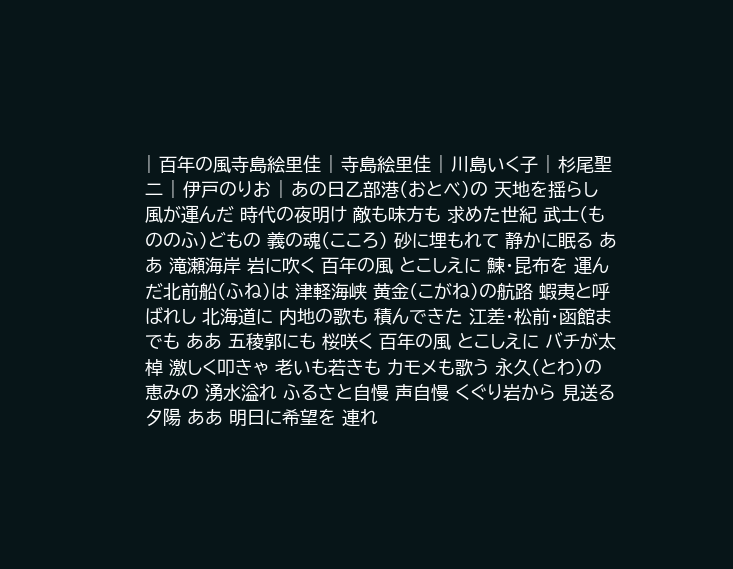| 百年の風寺島絵里佳 | 寺島絵里佳 | 川島いく子 | 杉尾聖二 | 伊戸のりお | あの日乙部港(おとべ)の 天地を揺らし 風が運んだ 時代の夜明け 敵も味方も 求めた世紀 武士(もののふ)どもの 義の魂(こころ) 砂に埋もれて 静かに眠る ああ 滝瀬海岸 岩に吹く 百年の風 とこしえに 鰊・昆布を 運んだ北前船(ふね)は 津軽海峡 黄金(こがね)の航路 蝦夷と呼ばれし 北海道に 内地の歌も 積んできた 江差・松前・函館までも ああ 五稜郭にも 桜咲く 百年の風 とこしえに バチが太棹 激しく叩きゃ 老いも若きも カモメも歌う 永久(とわ)の恵みの 湧水溢れ ふるさと自慢 声自慢 くぐり岩から 見送る夕陽 ああ 明日に希望を 連れ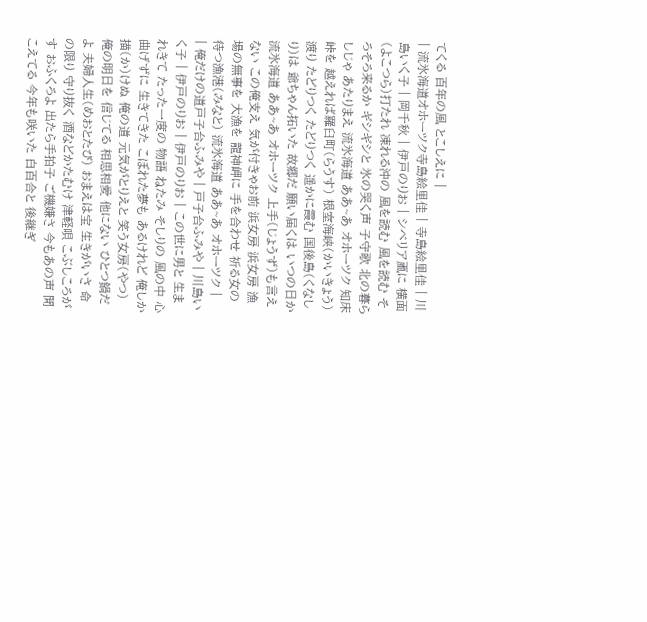てくる 百年の風 とこしえに |
| 流氷海道オホーツク寺島絵里佳 | 寺島絵里佳 | 川島いく子 | 岡千秋 | 伊戸のりお | シベリア颪に 横面(よこつら)打たれ 凍れる沖の 風を読む 風を読む そろそろ来るか ギシギシと 氷の哭く声 子守歌 北の暮らしじゃ あたりまえ 流氷海道 ああ~あ オホーツク 知床峠を 越えれば羅臼町(らうす) 根室海峡(かいきょう)渡り たどりつく たどりつく 遥かに霞む 国後島(くなしり)は 爺ちゃん拓いた 故郷だ 願い届くは いつの日か 流氷海道 ああ~あ オホーツク 上手(じょうず)も言えない この俺支え 気が付きゃお前 浜女房 浜女房 漁場の無事を 大漁を 龍神岬に 手を合わせ 祈る女の 待つ漁港(みなと) 流氷海道 ああ~あ オホーツク |
| 俺だけの道戸子台ふみや | 戸子台ふみや | 川島いく子 | 伊戸のりお | 伊戸のりお | この世に男と 生まれきて たった一度の 物語 ねたみ そしりの 風の中 心曲げずに 生きてきた こぼれた夢も あるけれど 俺しか描(か)けぬ 俺の道 元気がとりえと 笑う女房(やつ) 俺の明日を 信じてる 相思相愛 他にない ひとつ鍋だよ 夫婦人生(めおとたび) おまえは宝 生きがいさ 命の限り 守り抜く 酒などかたむけ 津軽唄 こぶしころがす おふくろよ 出たら手拍子 ご機嫌さ 今もあの声 聞こえてる 今年も咲いた 白百合と 後継ぎ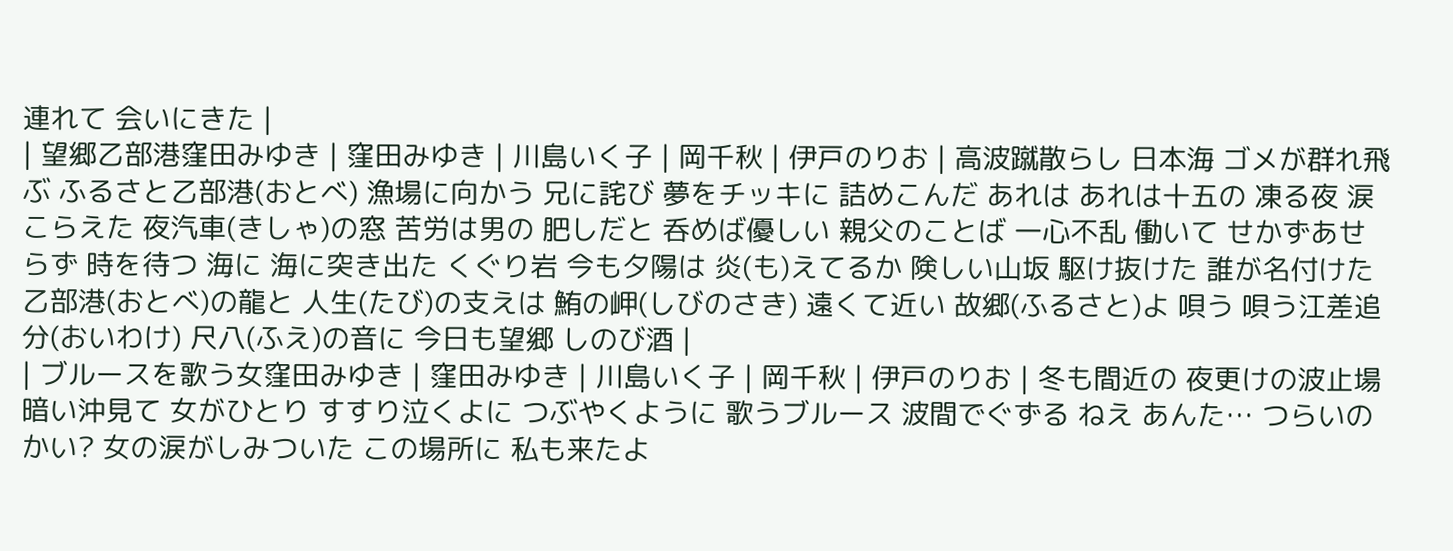連れて 会いにきた |
| 望郷乙部港窪田みゆき | 窪田みゆき | 川島いく子 | 岡千秋 | 伊戸のりお | 高波蹴散らし 日本海 ゴメが群れ飛ぶ ふるさと乙部港(おとべ) 漁場に向かう 兄に詫び 夢をチッキに 詰めこんだ あれは あれは十五の 凍る夜 涙こらえた 夜汽車(きしゃ)の窓 苦労は男の 肥しだと 呑めば優しい 親父のことば 一心不乱 働いて せかずあせらず 時を待つ 海に 海に突き出た くぐり岩 今も夕陽は 炎(も)えてるか 険しい山坂 駆け抜けた 誰が名付けた 乙部港(おとべ)の龍と 人生(たび)の支えは 鮪の岬(しびのさき) 遠くて近い 故郷(ふるさと)よ 唄う 唄う江差追分(おいわけ) 尺八(ふえ)の音に 今日も望郷 しのび酒 |
| ブルースを歌う女窪田みゆき | 窪田みゆき | 川島いく子 | 岡千秋 | 伊戸のりお | 冬も間近の 夜更けの波止場 暗い沖見て 女がひとり すすり泣くよに つぶやくように 歌うブルース 波間でぐずる ねえ あんた… つらいのかい? 女の涙がしみついた この場所に 私も来たよ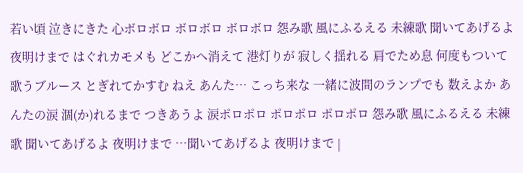若い頃 泣きにきた 心ボロボロ ボロボロ ボロボロ 怨み歌 風にふるえる 未練歌 聞いてあげるよ 夜明けまで はぐれカモメも どこかへ消えて 港灯りが 寂しく揺れる 肩でため息 何度もついて 歌うブルース とぎれてかすむ ねえ あんた… こっち来な 一緒に波間のランプでも 数えよか あんたの涙 涸(か)れるまで つきあうよ 涙ポロポロ ポロポロ ポロポロ 怨み歌 風にふるえる 未練歌 聞いてあげるよ 夜明けまで …聞いてあげるよ 夜明けまで |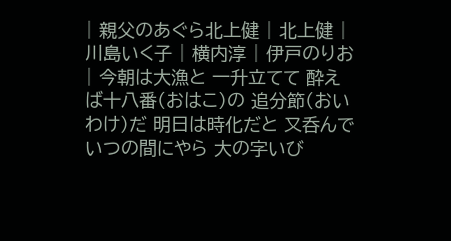| 親父のあぐら北上健 | 北上健 | 川島いく子 | 横内淳 | 伊戸のりお | 今朝は大漁と 一升立てて 酔えば十八番(おはこ)の 追分節(おいわけ)だ 明日は時化だと 又呑んで いつの間にやら 大の字いび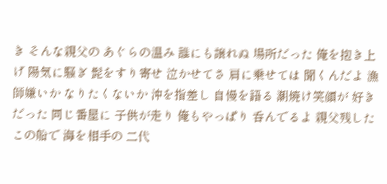き そんな親父の あぐらの温み 誰にも譲れぬ 場所だった 俺を抱き上げ 陽気に騒ぎ 髭をすり寄せ 泣かせてさ 肩に乗せては 聞くんだよ 漁師嫌いか なりたくないか 沖を指差し 自慢を語る 潮焼け笑顔が 好きだった 同じ番屋に 子供が走り 俺もやっぱり 呑んでるよ 親父残した この船で 海を相手の 二代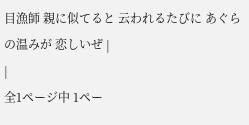目漁師 親に似てると 云われるたびに あぐらの温みが 恋しいぜ |
|
全1ページ中 1ペー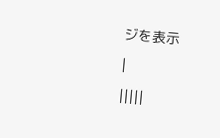ジを表示
|
|||||